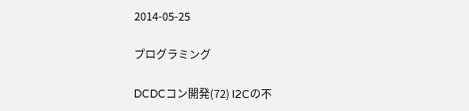2014-05-25

プログラミング

DCDCコン開発(72) I2Cの不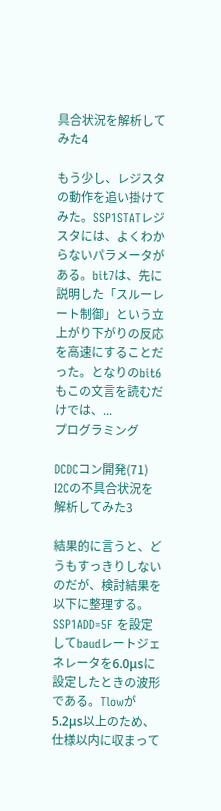具合状況を解析してみた4

もう少し、レジスタの動作を追い掛けてみた。SSP1STATレジスタには、よくわからないパラメータがある。bit7は、先に説明した「スルーレート制御」という立上がり下がりの反応を高速にすることだった。となりのbit6もこの文言を読むだけでは、...
プログラミング

DCDCコン開発(71) I2Cの不具合状況を解析してみた3

結果的に言うと、どうもすっきりしないのだが、検討結果を以下に整理する。SSP1ADD=5F を設定してbaudレートジェネレータを6.0μsに設定したときの波形である。Tlowが5.2μs以上のため、仕様以内に収まって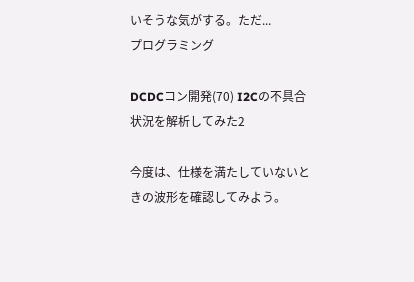いそうな気がする。ただ...
プログラミング

DCDCコン開発(70) I2Cの不具合状況を解析してみた2

今度は、仕様を満たしていないときの波形を確認してみよう。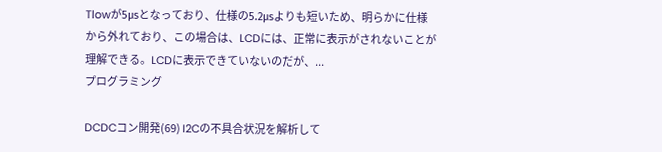Tlowが5μsとなっており、仕様の5.2μsよりも短いため、明らかに仕様から外れており、この場合は、LCDには、正常に表示がされないことが理解できる。LCDに表示できていないのだが、...
プログラミング

DCDCコン開発(69) I2Cの不具合状況を解析して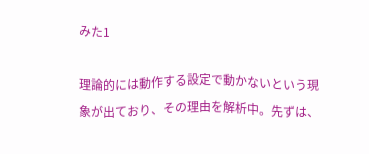みた1

理論的には動作する設定で動かないという現象が出ており、その理由を解析中。先ずは、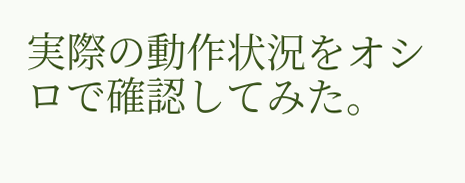実際の動作状況をオシロで確認してみた。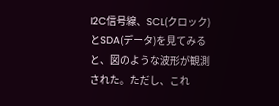I2C信号線、SCL(クロック)とSDA(データ)を見てみると、図のような波形が観測された。ただし、これ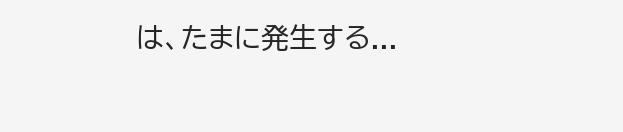は、たまに発生する...